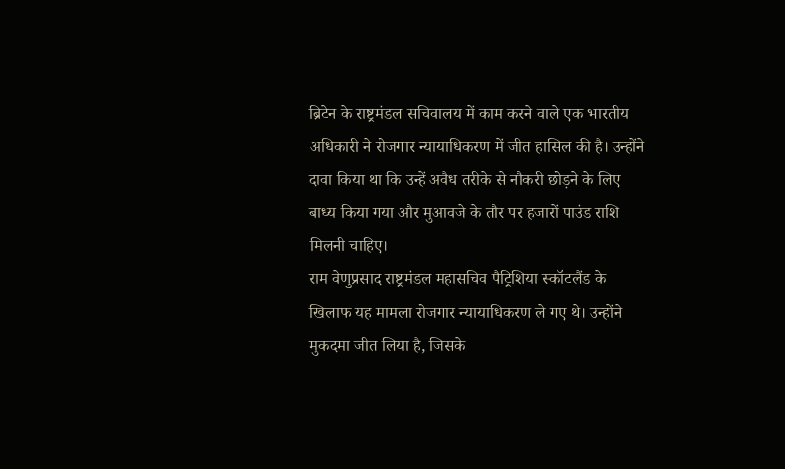ब्रिटेन के राष्ट्रमंडल सचिवालय में काम करने वाले एक भारतीय अधिकारी ने रोजगार न्यायाधिकरण में जीत हासिल की है। उन्होंने दावा किया था कि उन्हें अवैध तरीके से नौकरी छोड़ने के लिए बाध्य किया गया और मुआवजे के तौर पर हजारों पाउंड राशि मिलनी चाहिए।
राम वेणुप्रसाद राष्ट्रमंडल महासचिव पैट्रिशिया स्कॉटलैंड के खिलाफ यह मामला रोजगार न्यायाधिकरण ले गए थे। उन्होंने मुकदमा जीत लिया है, जिसके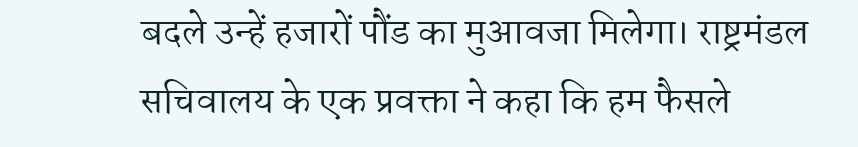बदले उन्हें हजारों पौंड का मुआवजा मिलेगा। राष्ट्रमंडल सचिवालय के एक प्रवक्ता ने कहा कि हम फैसले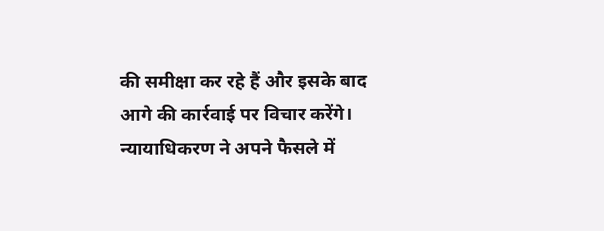की समीक्षा कर रहे हैं और इसके बाद आगे की कार्रवाई पर विचार करेंगे।
न्यायाधिकरण ने अपने फैसले में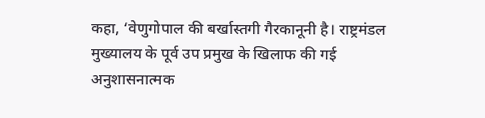कहा, ‘वेणुगोपाल की बर्खास्तगी गैरकानूनी है। राष्ट्रमंडल मुख्यालय के पूर्व उप प्रमुख के खिलाफ की गई अनुशासनात्मक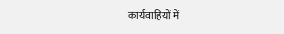कार्यवाहियों में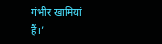गंभीर खामियां हैं।’